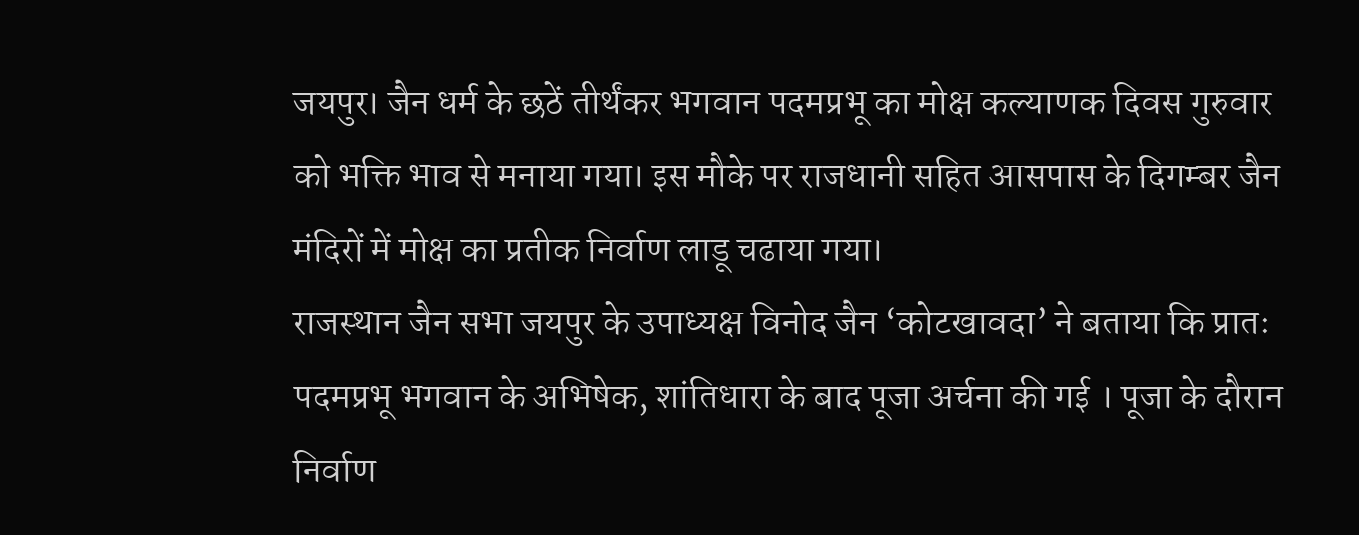जयपुर। जैन धर्म के छठें तीर्थंकर भगवान पदमप्रभू का मोक्ष कल्याणक दिवस गुरुवार को भक्ति भाव से मनाया गया। इस मौके पर राजधानी सहित आसपास के दिगम्बर जैन मंदिरों में मोक्ष का प्रतीक निर्वाण लाडू चढाया गया।
राजस्थान जैन सभा जयपुर के उपाध्यक्ष विनोद जैन ‘कोटखावदा’ ने बताया कि प्रातः पदमप्रभू भगवान के अभिषेक, शांतिधारा के बाद पूजा अर्चना की गई । पूजा के दौरान निर्वाण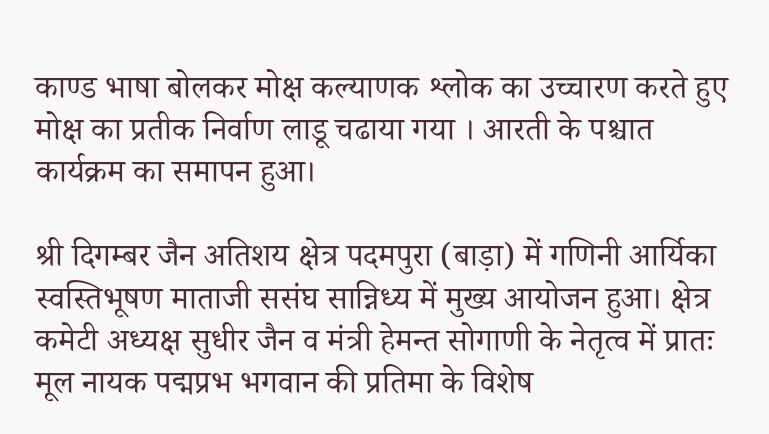काण्ड भाषा बोलकर मोक्ष कल्याणक श्लोक का उच्चारण करते हुए मोक्ष का प्रतीक निर्वाण लाडू चढाया गया । आरती के पश्चात कार्यक्रम का समापन हुआ।

श्री दिगम्बर जैन अतिशय क्षेत्र पदमपुरा (बाड़ा) में गणिनी आर्यिका स्वस्तिभूषण माताजी ससंघ सान्निध्य में मुख्य आयोजन हुआ। क्षेत्र कमेटी अध्यक्ष सुधीर जैन व मंत्री हेमन्त सोगाणी के नेतृत्व में प्रातः मूल नायक पद्मप्रभ भगवान की प्रतिमा के विशेष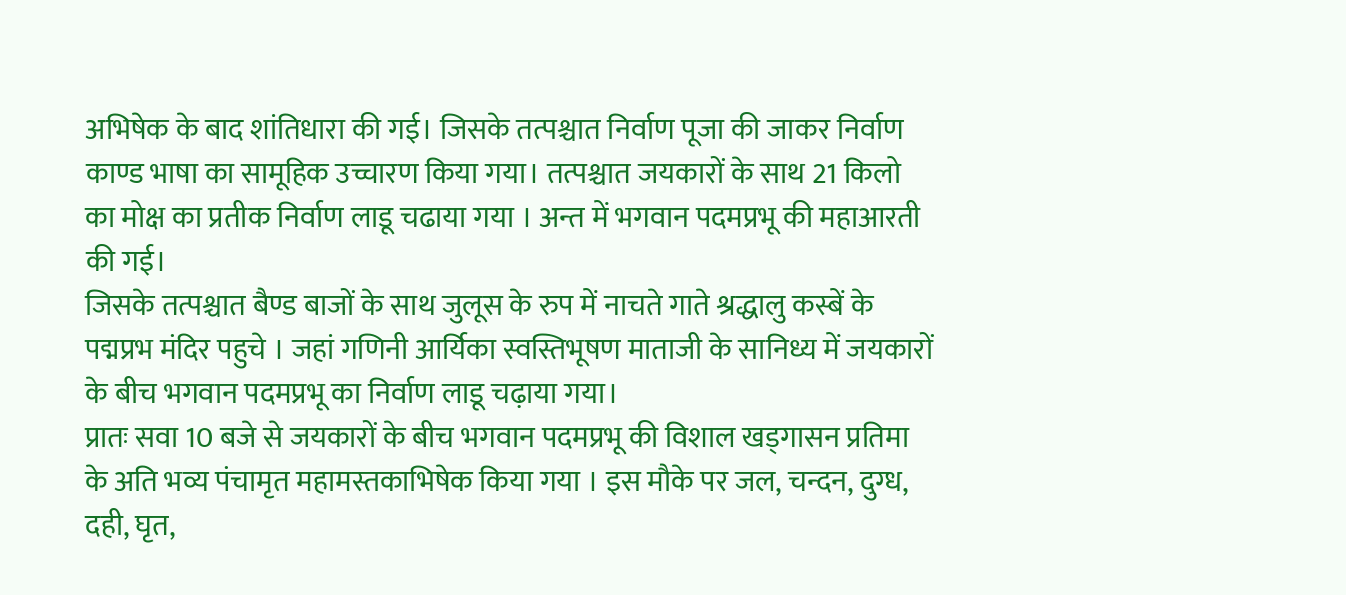अभिषेक के बाद शांतिधारा की गई। जिसके तत्पश्चात निर्वाण पूजा की जाकर निर्वाण काण्ड भाषा का सामूहिक उच्चारण किया गया। तत्पश्चात जयकारों के साथ 21 किलो का मोक्ष का प्रतीक निर्वाण लाडू चढाया गया । अन्त में भगवान पदमप्रभू की महाआरती की गई।
जिसके तत्पश्चात बैण्ड बाजों के साथ जुलूस के रुप में नाचते गाते श्रद्धालु कस्बें के पद्मप्रभ मंदिर पहुचे । जहां गणिनी आर्यिका स्वस्तिभूषण माताजी के सानिध्य में जयकारों के बीच भगवान पदमप्रभू का निर्वाण लाडू चढ़ाया गया।
प्रातः सवा 10 बजे से जयकारों के बीच भगवान पदमप्रभू की विशाल खड्गासन प्रतिमा के अति भव्य पंचामृत महामस्तकाभिषेक किया गया । इस मौके पर जल, चन्दन, दुग्ध, दही, घृत,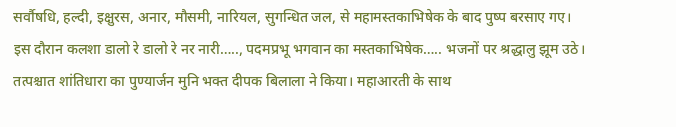सर्वौषधि, हल्दी, इक्षुरस, अनार, मौसमी, नारियल, सुगन्धित जल, से महामस्तकाभिषेक के बाद पुष्प बरसाए गए। इस दौरान कलशा डालो रे डालो रे नर नारी….., पदमप्रभू भगवान का मस्तकाभिषेक….. भजनों पर श्रद्धालु झूम उठे। तत्पश्चात शांतिधारा का पुण्यार्जन मुनि भक्त दीपक बिलाला ने किया। महाआरती के साथ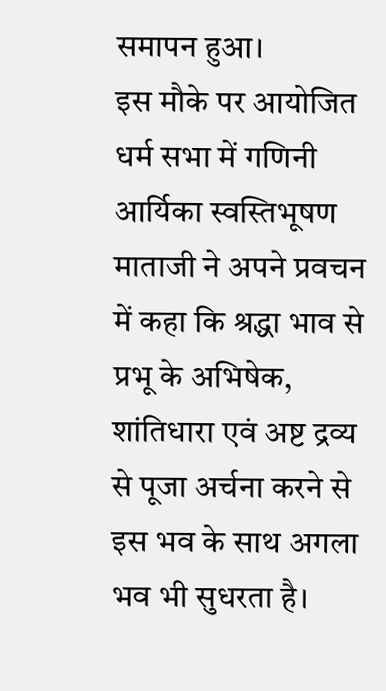समापन हुआ।
इस मौके पर आयोजित धर्म सभा में गणिनी आर्यिका स्वस्तिभूषण माताजी ने अपने प्रवचन में कहा कि श्रद्धा भाव से प्रभू के अभिषेक, शांतिधारा एवं अष्ट द्रव्य से पूजा अर्चना करने से इस भव के साथ अगला भव भी सुधरता है।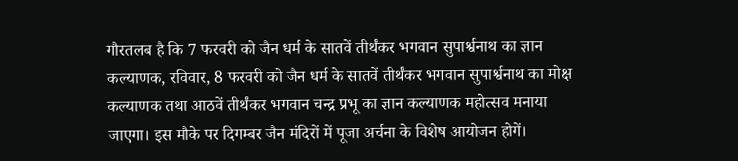गौरतलब है कि 7 फरवरी को जैन धर्म के सातवें तीर्थंकर भगवान सुपार्श्वनाथ का ज्ञान कल्याणक, रविवार, 8 फरवरी को जैन धर्म के सातवें तीर्थंकर भगवान सुपार्श्वनाथ का मोक्ष कल्याणक तथा आठवें तीर्थंकर भगवान चन्द्र प्रभू का ज्ञान कल्याणक महोत्सव मनाया जाएगा। इस मौके पर दिगम्बर जैन मंदिरों में पूजा अर्चना के विशेष आयोजन होगें।